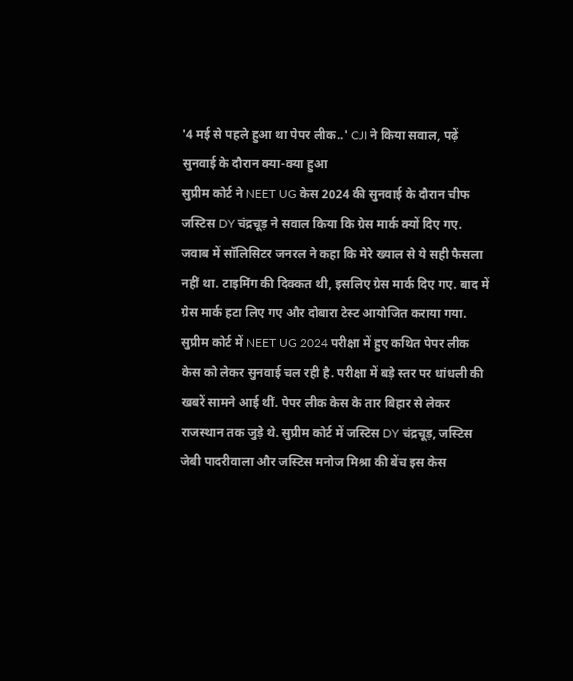'4 मई से पहले हुआ था पेपर लीक..' CJI ने किया सवाल, पढ़ें सुनवाई के दौरान क्या-क्या हुआ
सुप्रीम कोर्ट ने NEET UG केस 2024 की सुनवाई के दौरान चीफ जस्टिस DY चंद्रचूड़ ने सवाल किया कि ग्रेस मार्क क्यों दिए गए. जवाब में सॉलिसिटर जनरल ने कहा कि मेरे ख्याल से ये सही फैसला नहीं था. टाइमिंग की दिक्कत थी, इसलिए ग्रेस मार्क दिए गए. बाद में ग्रेस मार्क हटा लिए गए और दोबारा टेस्ट आयोजित कराया गया.
सुप्रीम कोर्ट में NEET UG 2024 परीक्षा में हुए कथित पेपर लीक केस को लेकर सुनवाई चल रही है. परीक्षा में बड़े स्तर पर धांधली की खबरें सामने आई थीं. पेपर लीक केस के तार बिहार से लेकर राजस्थान तक जुड़े थे. सुप्रीम कोर्ट में जस्टिस DY चंद्रचूड़, जस्टिस जेबी पादरीवाला और जस्टिस मनोज मिश्रा की बेंच इस केस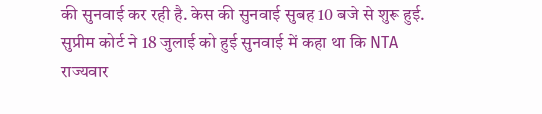की सुनवाई कर रही है. केस की सुनवाई सुबह 10 बजे से शुरू हुई.
सुप्रीम कोर्ट ने 18 जुलाई को हुई सुनवाई में कहा था कि NTA राज्यवार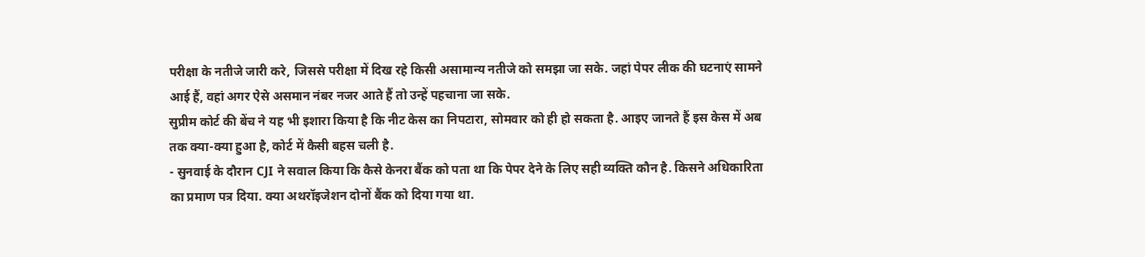परीक्षा के नतीजे जारी करे, जिससे परीक्षा में दिख रहे किसी असामान्य नतीजे को समझा जा सके. जहां पेपर लीक की घटनाएं सामने आई हैं, वहां अगर ऐसे असमान नंबर नजर आते हैं तो उन्हें पहचाना जा सके.
सुप्रीम कोर्ट की बेंच ने यह भी इशारा किया है कि नीट केस का निपटारा, सोमवार को ही हो सकता है. आइए जानते हैं इस केस में अब तक क्या-क्या हुआ है, कोर्ट में कैसी बहस चली है.
- सुनवाई के दौरान CJI ने सवाल किया कि कैसे केनरा बैंक को पता था कि पेपर देने के लिए सही व्यक्ति कौन है. किसने अधिकारिता का प्रमाण पत्र दिया. क्या अथरॉइजेशन दोनों बैंक को दिया गया था.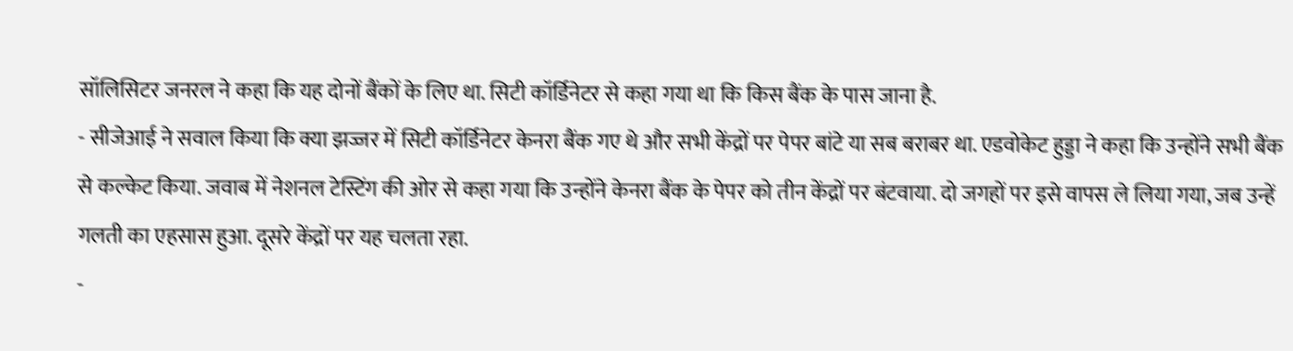सॉलिसिटर जनरल ने कहा कि यह दोनों बैंकों के लिए था. सिटी कॉर्डिनेटर से कहा गया था कि किस बैंक के पास जाना है.
- सीजेआई ने सवाल किया कि क्या झज्जर में सिटी कॉर्डिनेटर केनरा बैंक गए थे और सभी केंद्रों पर पेपर बांटे या सब बराबर था. एडवोकेट हुड्डा ने कहा कि उन्होंने सभी बैंक से कल्केट किया. जवाब में नेशनल टेस्टिंग की ओर से कहा गया कि उन्होंने केनरा बैंक के पेपर को तीन केंद्रों पर बंटवाया. दो जगहों पर इसे वापस ले लिया गया, जब उन्हें गलती का एहसास हुआ. दूसरे केंद्रों पर यह चलता रहा.
-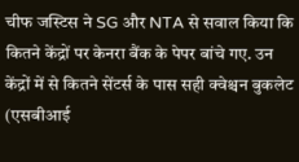चीफ जस्टिस ने SG और NTA से सवाल किया कि कितने केंद्रों पर केनरा बैंक के पेपर बांचे गए. उन केंद्रों में से कितने सेंटर्स के पास सही क्वेश्चन बुकलेट (एसबीआई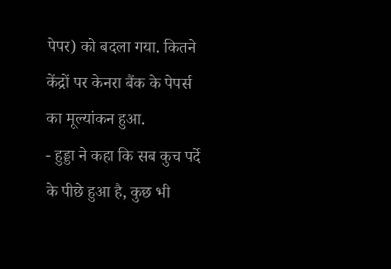पेपर) को बदला गया. कितने केंद्रों पर केनरा बैंक के पेपर्स का मूल्यांकन हुआ.
- हुड्डा ने कहा कि सब कुच पर्दे के पीछे हुआ है, कुछ भी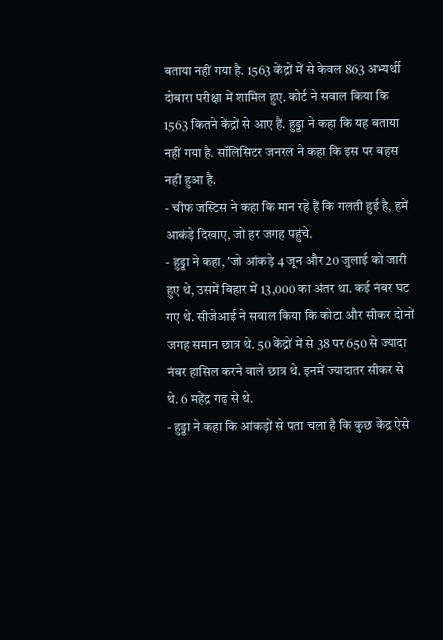बताया नहीं गया है. 1563 केंद्रों में से केवल 863 अभ्यर्थी दोबारा परीक्षा में शामिल हुए. कोर्ट ने सवाल किया कि 1563 कितने केंद्रों से आए हैं. हुड्डा ने कहा कि यह बताया नहीं गया है. सॉलिसिटर जनरल ने कहा कि इस पर बहस नहीं हुआ है.
- चीफ जस्टिस ने कहा कि मान रहे हैं कि गलती हुई है, हमें आकंड़े दिखाए, जो हर जगह पहुंचे.
- हुड्डा ने कहा, 'जो आंकड़े 4 जून और 20 जुलाई को जारी हुए थे, उसमें बिहार में 13,000 का अंतर था. कई नंबर घट गए थे. सीजेआई ने सवाल किया कि कोटा और सीकर दोनों जगह समान छात्र थे. 50 केंद्रों में से 38 पर 650 से ज्यादा नंबर हासिल करने वाले छात्र थे. इनमें ज्यादातर सीकर से थे. 6 महेंद्र गढ़ से थे.
- हुड्डा ने कहा कि आंकड़ों से पता चला है कि कुछ केंद्र ऐसे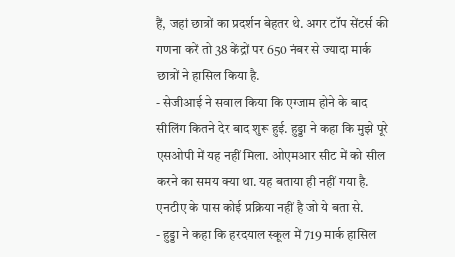हैं, जहां छात्रों का प्रदर्शन बेहतर थे. अगर टॉप सेंटर्स की गणना करें तो 38 केंद्रों पर 650 नंबर से ज्यादा मार्क छात्रों ने हासिल किया है.
- सेजीआई ने सवाल किया कि एग्जाम होने के बाद सीलिंग कितने देर बाद शुरू हुई. हुड्डा ने कहा कि मुझे पूरे एसओपी में यह नहीं मिला. ओएमआर सीट में को सील करने का समय क्या था. यह बताया ही नहीं गया है. एनटीए के पास कोई प्रक्रिया नहीं है जो ये बता से.
- हुड्डा ने कहा कि हरदयाल स्कूल में 719 मार्क हासिल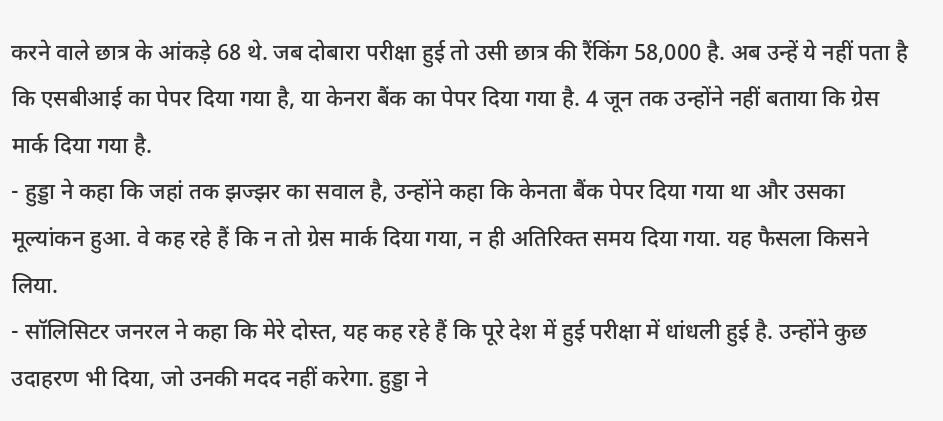करने वाले छात्र के आंकड़े 68 थे. जब दोबारा परीक्षा हुई तो उसी छात्र की रैंकिंग 58,000 है. अब उन्हें ये नहीं पता है कि एसबीआई का पेपर दिया गया है, या केनरा बैंक का पेपर दिया गया है. 4 जून तक उन्होंने नहीं बताया कि ग्रेस मार्क दिया गया है.
- हुड्डा ने कहा कि जहां तक झज्झर का सवाल है, उन्होंने कहा कि केनता बैंक पेपर दिया गया था और उसका मूल्यांकन हुआ. वे कह रहे हैं कि न तो ग्रेस मार्क दिया गया, न ही अतिरिक्त समय दिया गया. यह फैसला किसने लिया.
- सॉलिसिटर जनरल ने कहा कि मेरे दोस्त, यह कह रहे हैं कि पूरे देश में हुई परीक्षा में धांधली हुई है. उन्होंने कुछ उदाहरण भी दिया, जो उनकी मदद नहीं करेगा. हुड्डा ने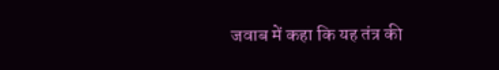जवाब में कहा कि यह तंत्र की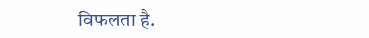विफलता है.